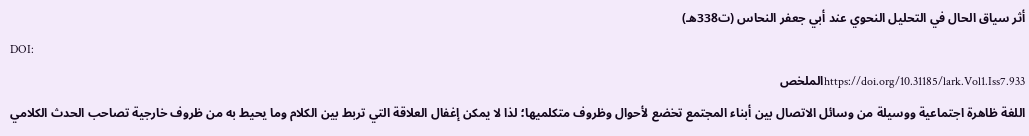أثر سياق الحال في التحليل النحوي عند أبي جعفر النحاس (ت338هـ)
DOI:
https://doi.org/10.31185/lark.Vol1.Iss7.933الملخص
اللغة ظاهرة اجتماعية ووسيلة من وسائل الاتصال بين أبناء المجتمع تخضع لأحوال وظروف متكلميها؛ لذا لا يمكن إغفال العلاقة التي تربط بين الكلام وما يحيط به من ظروف خارجية تصاحب الحدث الكلامي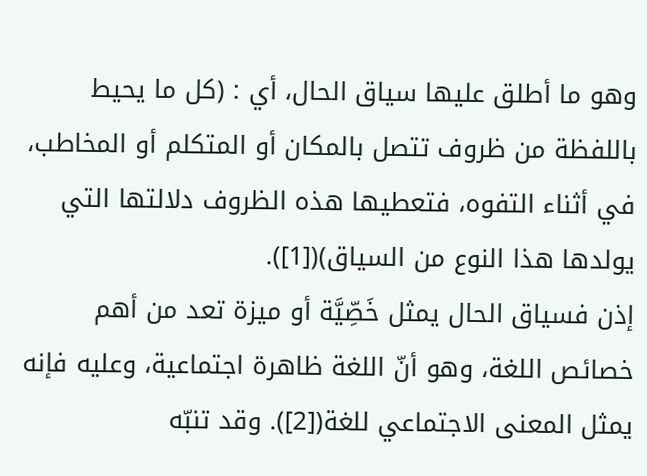وهو ما أطلق عليها سياق الحال، أي : (كل ما يحيط باللفظة من ظروف تتصل بالمكان أو المتكلم أو المخاطب، في أثناء التفوه، فتعطيها هذه الظروف دلالتها التي يولدها هذا النوع من السياق)([1]).
إذن فسياق الحال يمثل خَصِّيَّة أو ميزة تعد من أهم خصائص اللغة، وهو أنّ اللغة ظاهرة اجتماعية، وعليه فإنه يمثل المعنى الاجتماعي للغة([2]). وقد تنبّه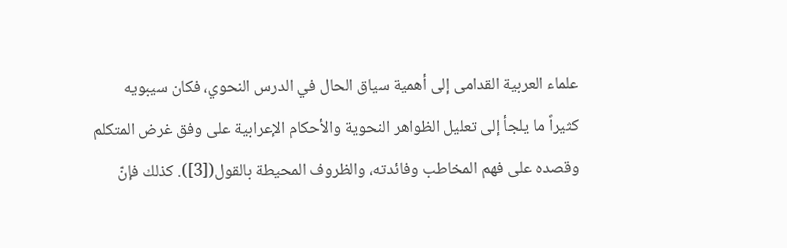علماء العربية القدامى إلى أهمية سياق الحال في الدرس النحوي، فكان سيبويه كثيراً ما يلجأ إلى تعليل الظواهر النحوية والأحكام الإعرابية على وفق غرض المتكلم وقصده على فهم المخاطب وفائدته، والظروف المحيطة بالقول([3]). كذلك فإنّ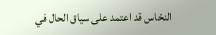النحّاس قد اعتمد على سياق الحال في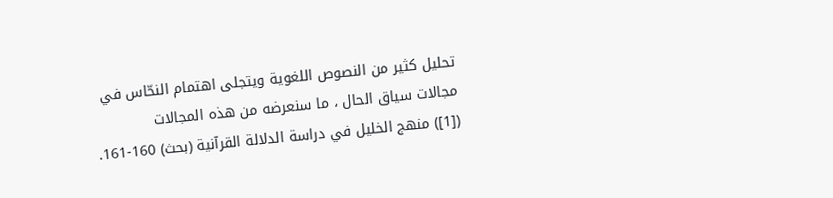تحليل كثير من النصوص اللغوية ويتجلى اهتمام النحّاس في مجالات سياق الحال ، ما سنعرضه من هذه المجالات
([1]) منهج الخليل في دراسة الدلالة القرآنية (بحث) 160-161.